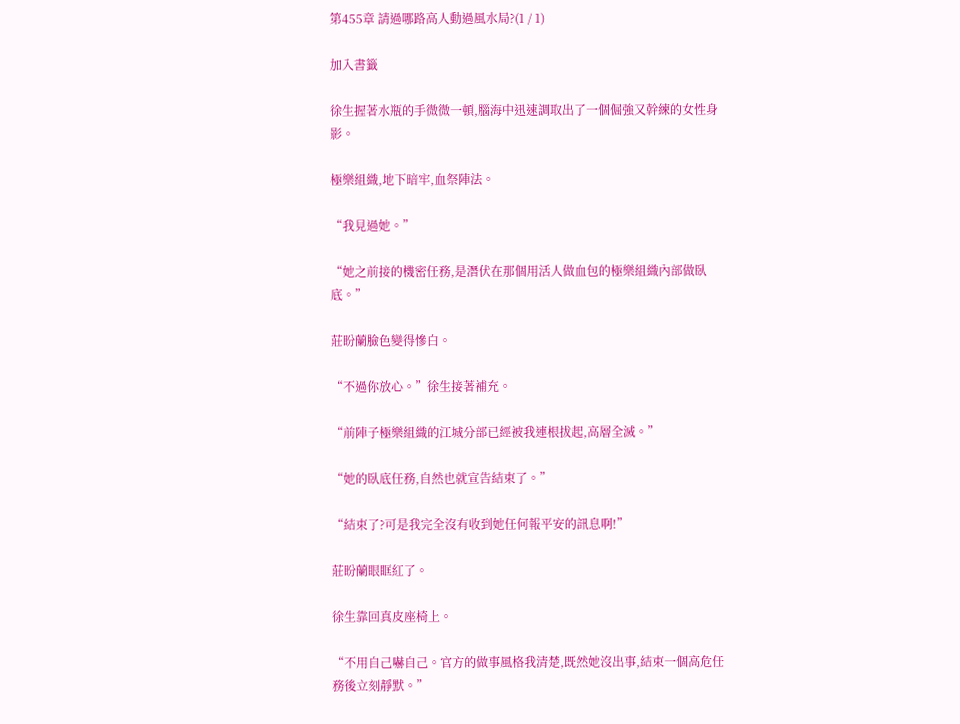第455章 請過哪路高人動過風水局?(1 / 1)

加入書籤

徐生握著水瓶的手微微一頓,腦海中迅速調取出了一個倔強又幹練的女性身影。

極樂組織,地下暗牢,血祭陣法。

“我見過她。”

“她之前接的機密任務,是潛伏在那個用活人做血包的極樂組織內部做臥底。”

莊盼蘭臉色變得慘白。

“不過你放心。”徐生接著補充。

“前陣子極樂組織的江城分部已經被我連根拔起,高層全滅。”

“她的臥底任務,自然也就宣告結束了。”

“結束了?可是我完全沒有收到她任何報平安的訊息啊!”

莊盼蘭眼眶紅了。

徐生靠回真皮座椅上。

“不用自己嚇自己。官方的做事風格我清楚,既然她沒出事,結束一個高危任務後立刻靜默。”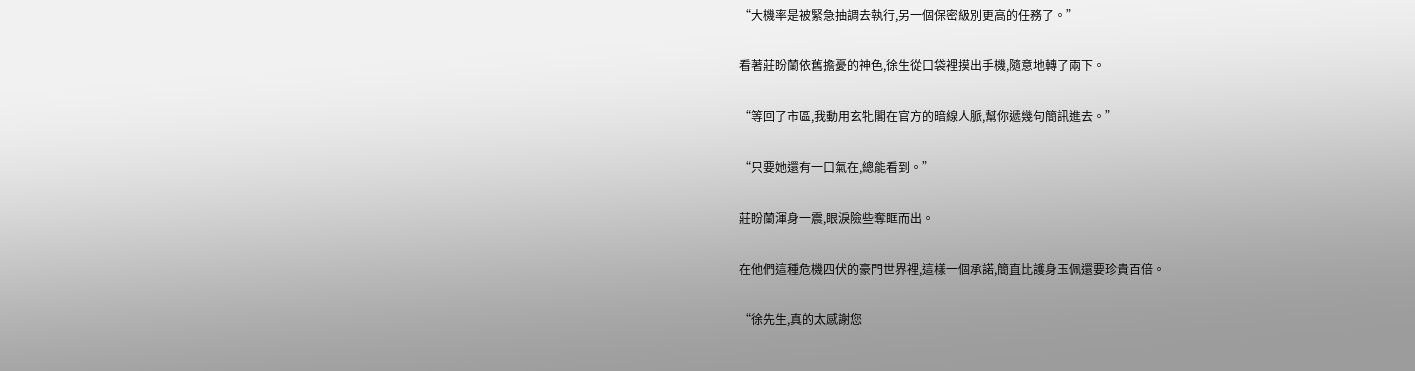“大機率是被緊急抽調去執行,另一個保密級別更高的任務了。”

看著莊盼蘭依舊擔憂的神色,徐生從口袋裡摸出手機,隨意地轉了兩下。

“等回了市區,我動用玄牝閣在官方的暗線人脈,幫你遞幾句簡訊進去。”

“只要她還有一口氣在,總能看到。”

莊盼蘭渾身一震,眼淚險些奪眶而出。

在他們這種危機四伏的豪門世界裡,這樣一個承諾,簡直比護身玉佩還要珍貴百倍。

“徐先生,真的太感謝您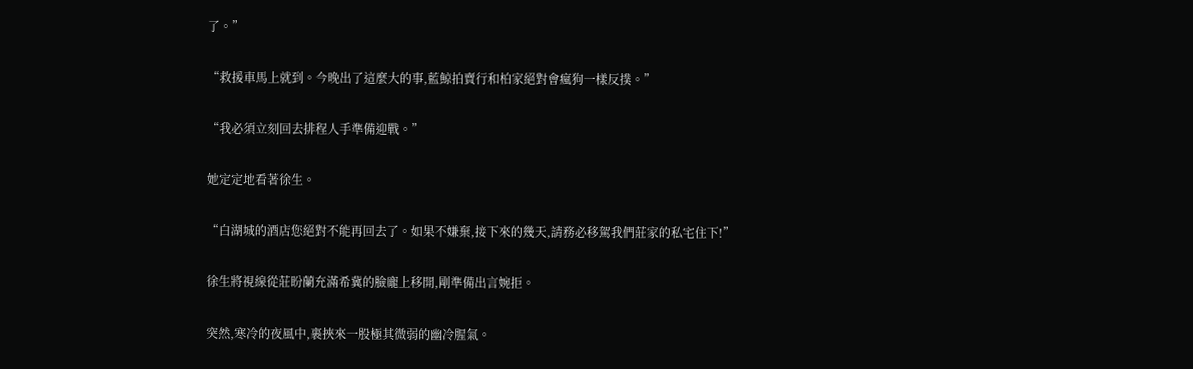了。”

“救援車馬上就到。今晚出了這麼大的事,藍鯨拍賣行和柏家絕對會瘋狗一樣反撲。”

“我必須立刻回去排程人手準備迎戰。”

她定定地看著徐生。

“白湖城的酒店您絕對不能再回去了。如果不嫌棄,接下來的幾天,請務必移駕我們莊家的私宅住下!”

徐生將視線從莊盼蘭充滿希冀的臉龐上移開,剛準備出言婉拒。

突然,寒冷的夜風中,裹挾來一股極其微弱的幽冷腥氣。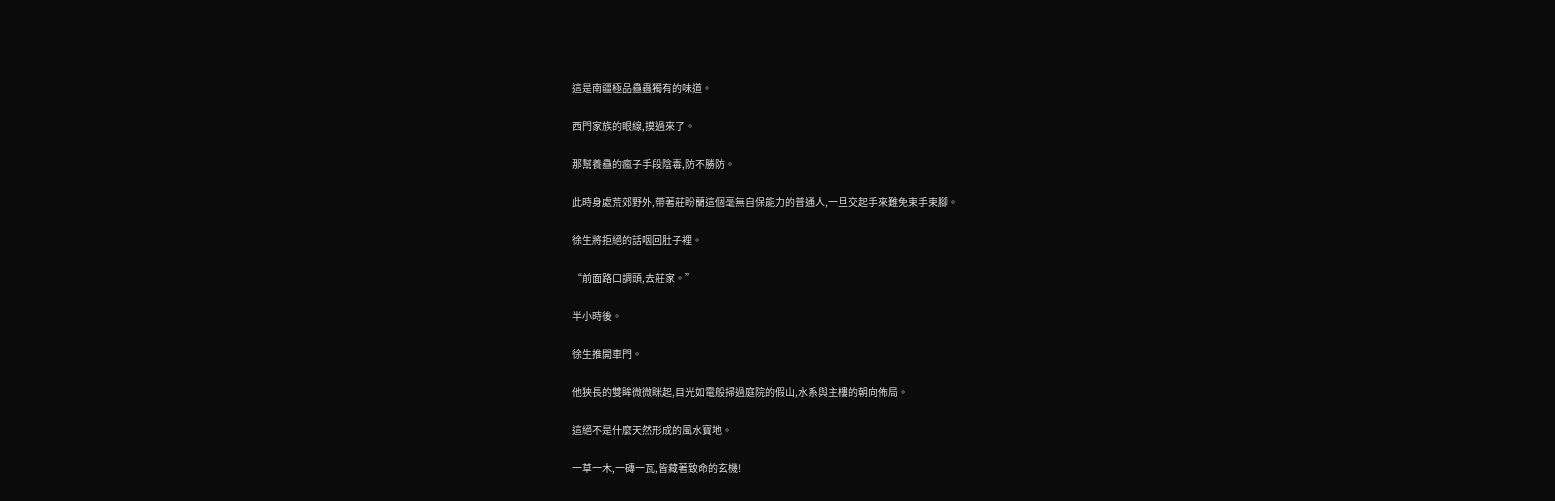這是南疆極品蠱蟲獨有的味道。

西門家族的眼線,摸過來了。

那幫養蠱的瘋子手段陰毒,防不勝防。

此時身處荒郊野外,帶著莊盼蘭這個毫無自保能力的普通人,一旦交起手來難免束手束腳。

徐生將拒絕的話咽回肚子裡。

“前面路口調頭,去莊家。”

半小時後。

徐生推開車門。

他狹長的雙眸微微眯起,目光如電般掃過庭院的假山,水系與主樓的朝向佈局。

這絕不是什麼天然形成的風水寶地。

一草一木,一磚一瓦,皆藏著致命的玄機!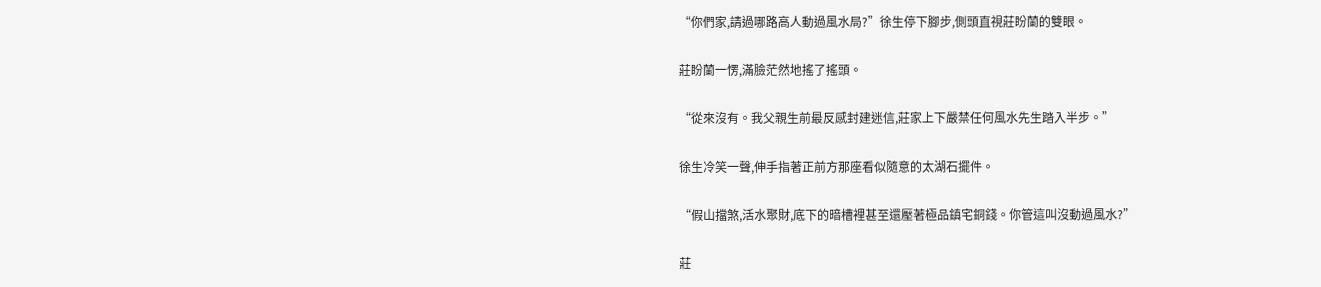“你們家,請過哪路高人動過風水局?”徐生停下腳步,側頭直視莊盼蘭的雙眼。

莊盼蘭一愣,滿臉茫然地搖了搖頭。

“從來沒有。我父親生前最反感封建迷信,莊家上下嚴禁任何風水先生踏入半步。”

徐生冷笑一聲,伸手指著正前方那座看似隨意的太湖石擺件。

“假山擋煞,活水聚財,底下的暗槽裡甚至還壓著極品鎮宅銅錢。你管這叫沒動過風水?”

莊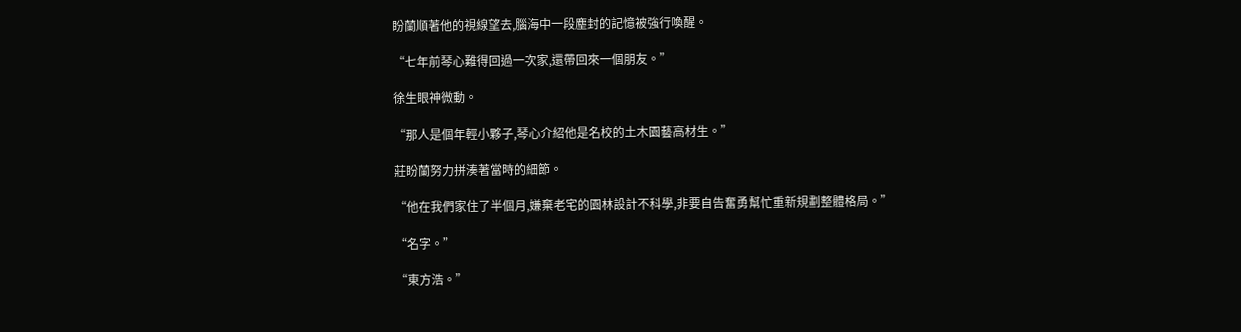盼蘭順著他的視線望去,腦海中一段塵封的記憶被強行喚醒。

“七年前琴心難得回過一次家,還帶回來一個朋友。”

徐生眼神微動。

“那人是個年輕小夥子,琴心介紹他是名校的土木園藝高材生。”

莊盼蘭努力拼湊著當時的細節。

“他在我們家住了半個月,嫌棄老宅的園林設計不科學,非要自告奮勇幫忙重新規劃整體格局。”

“名字。”

“東方浩。”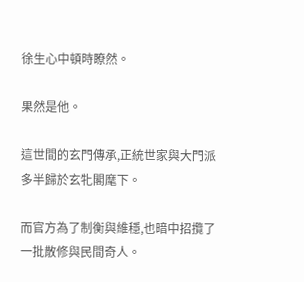徐生心中頓時瞭然。

果然是他。

這世間的玄門傳承,正統世家與大門派多半歸於玄牝閣麾下。

而官方為了制衡與維穩,也暗中招攬了一批散修與民間奇人。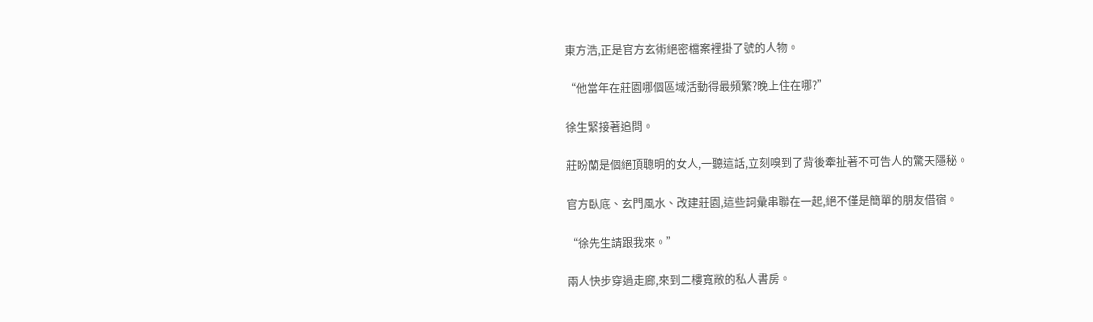東方浩,正是官方玄術絕密檔案裡掛了號的人物。

“他當年在莊園哪個區域活動得最頻繁?晚上住在哪?”

徐生緊接著追問。

莊盼蘭是個絕頂聰明的女人,一聽這話,立刻嗅到了背後牽扯著不可告人的驚天隱秘。

官方臥底、玄門風水、改建莊園,這些詞彙串聯在一起,絕不僅是簡單的朋友借宿。

“徐先生請跟我來。”

兩人快步穿過走廊,來到二樓寬敞的私人書房。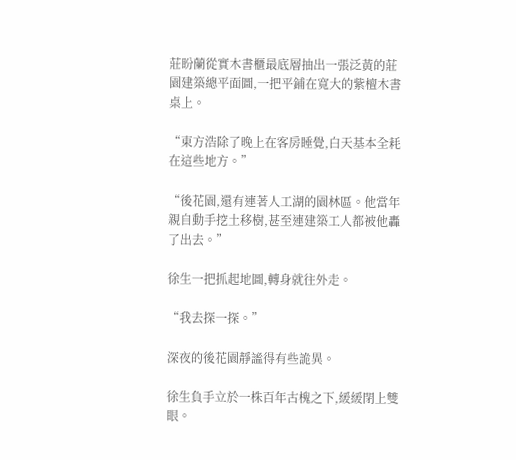莊盼蘭從實木書櫃最底層抽出一張泛黃的莊園建築總平面圖,一把平鋪在寬大的紫檀木書桌上。

“東方浩除了晚上在客房睡覺,白天基本全耗在這些地方。”

“後花園,還有連著人工湖的園林區。他當年親自動手挖土移樹,甚至連建築工人都被他轟了出去。”

徐生一把抓起地圖,轉身就往外走。

“我去探一探。”

深夜的後花園靜謐得有些詭異。

徐生負手立於一株百年古槐之下,緩緩閉上雙眼。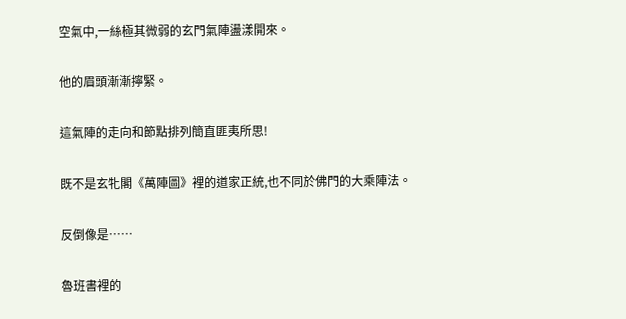空氣中,一絲極其微弱的玄門氣陣盪漾開來。

他的眉頭漸漸擰緊。

這氣陣的走向和節點排列簡直匪夷所思!

既不是玄牝閣《萬陣圖》裡的道家正統,也不同於佛門的大乘陣法。

反倒像是……

魯班書裡的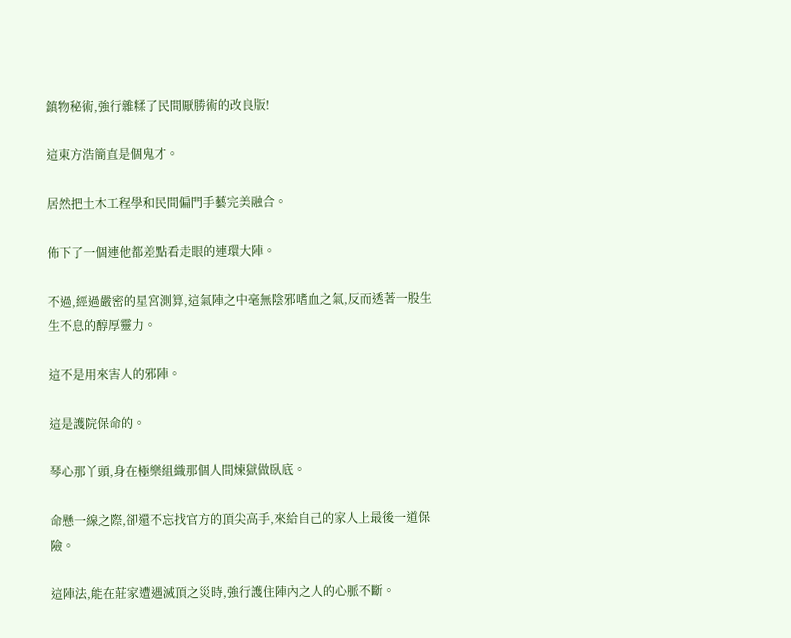鎮物秘術,強行雜糅了民間厭勝術的改良版!

這東方浩簡直是個鬼才。

居然把土木工程學和民間偏門手藝完美融合。

佈下了一個連他都差點看走眼的連環大陣。

不過,經過嚴密的星宮測算,這氣陣之中毫無陰邪嗜血之氣,反而透著一股生生不息的醇厚靈力。

這不是用來害人的邪陣。

這是護院保命的。

琴心那丫頭,身在極樂組織那個人間煉獄做臥底。

命懸一線之際,卻還不忘找官方的頂尖高手,來給自己的家人上最後一道保險。

這陣法,能在莊家遭遇滅頂之災時,強行護住陣內之人的心脈不斷。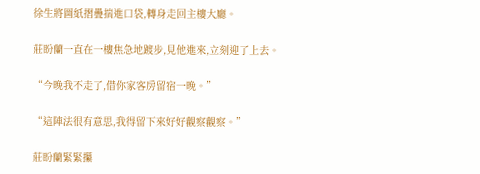徐生將圖紙摺疊揣進口袋,轉身走回主樓大廳。

莊盼蘭一直在一樓焦急地踱步,見他進來,立刻迎了上去。

“今晚我不走了,借你家客房留宿一晚。”

“這陣法很有意思,我得留下來好好觀察觀察。”

莊盼蘭緊緊攥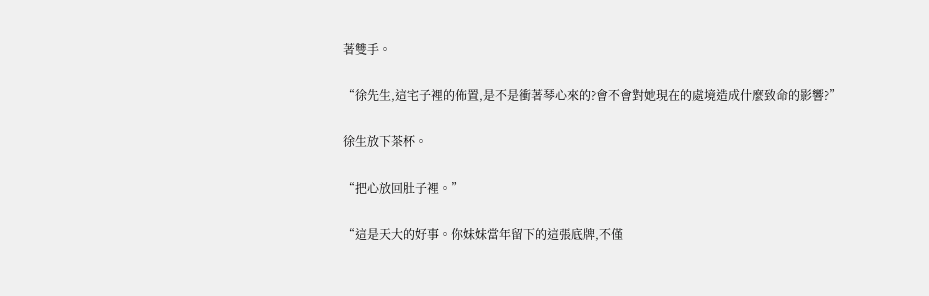著雙手。

“徐先生,這宅子裡的佈置,是不是衝著琴心來的?會不會對她現在的處境造成什麼致命的影響?”

徐生放下茶杯。

“把心放回肚子裡。”

“這是天大的好事。你妹妹當年留下的這張底牌,不僅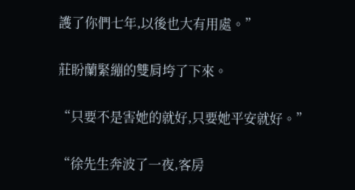護了你們七年,以後也大有用處。”

莊盼蘭緊繃的雙肩垮了下來。

“只要不是害她的就好,只要她平安就好。”

“徐先生奔波了一夜,客房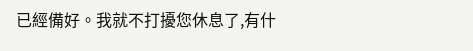已經備好。我就不打擾您休息了,有什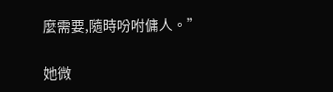麼需要,隨時吩咐傭人。”

她微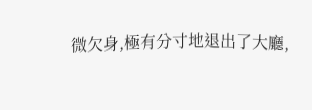微欠身,極有分寸地退出了大廳,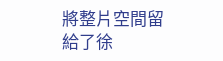將整片空間留給了徐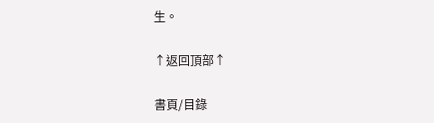生。

↑返回頂部↑

書頁/目錄